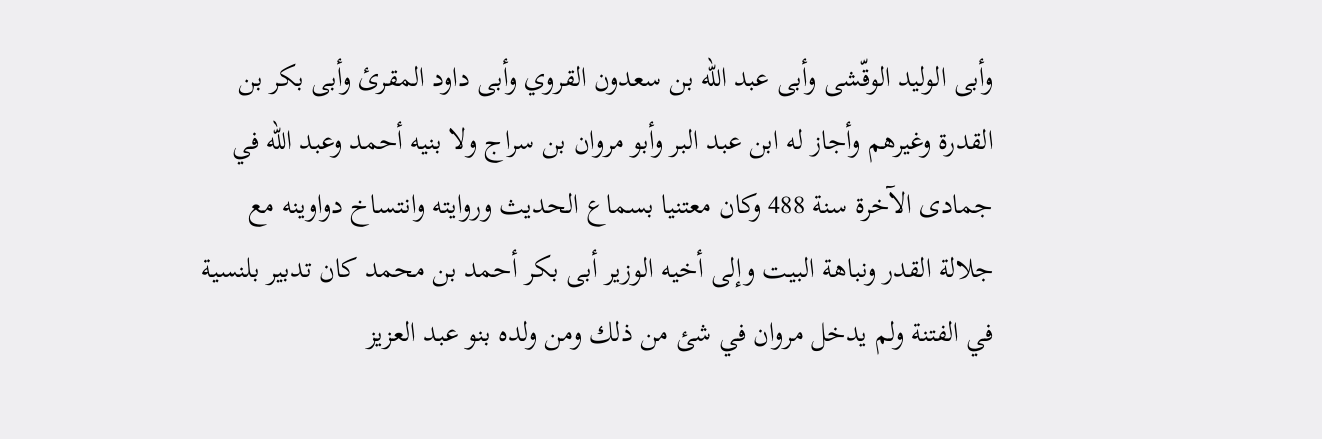وأبى الوليد الوقّشى وأبى عبد اللّه بن سعدون القروي وأبى داود المقرئ وأبى بكر بن القدرة وغيرهم وأجاز له ابن عبد البر وأبو مروان بن سراج ولا بنيه أحمد وعبد اللّه في جمادى الآخرة سنة 488 وكان معتنيا بسماع الحديث وروايته وانتساخ دواوينه مع جلالة القدر ونباهة البيت وإلى أخيه الوزير أبى بكر أحمد بن محمد كان تدبير بلنسية في الفتنة ولم يدخل مروان في شئ من ذلك ومن ولده بنو عبد العزيز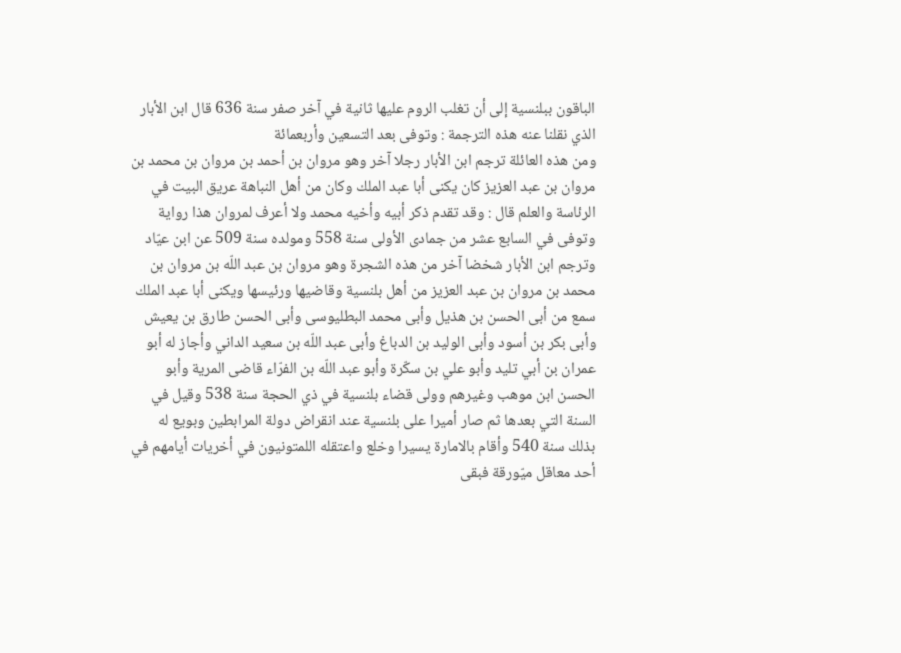الباقون ببلنسية إلى أن تغلب الروم عليها ثانية في آخر صفر سنة 636 قال ابن الأبار الذي نقلنا عنه هذه الترجمة : وتوفى بعد التسعين وأربعمائة
ومن هذه العائلة ترجم ابن الأبار رجلا آخر وهو مروان بن أحمد بن مروان بن محمد بن مروان بن عبد العزيز كان يكنى أبا عبد الملك وكان من أهل النباهة عريق البيت في الرئاسة والعلم قال : وقد تقدم ذكر أبيه وأخيه محمد ولا أعرف لمروان هذا رواية وتوفى في السابع عشر من جمادى الأولى سنة 558 ومولده سنة 509 عن ابن عيّاد
وترجم ابن الأبار شخضا آخر من هذه الشجرة وهو مروان بن عبد اللّه بن مروان بن محمد بن مروان بن عبد العزيز من أهل بلنسية وقاضيها ورئيسها ويكنى أبا عبد الملك سمع من أبى الحسن بن هذيل وأبى محمد البطليوسى وأبى الحسن طارق بن يعيش وأبى بكر بن أسود وأبى الوليد بن الدباغ وأبى عبد اللّه بن سعيد الداني وأجاز له أبو عمران بن أبي تليد وأبو علي بن سكّرة وأبو عبد اللّه بن الفرّاء قاضى المرية وأبو الحسن ابن موهب وغيرهم وولى قضاء بلنسية في ذي الحجة سنة 538 وقيل في السنة التي بعدها ثم صار أميرا على بلنسية عند انقراض دولة المرابطين وبويع له بذلك سنة 540 وأقام بالامارة يسيرا وخلع واعتقله اللمتونيون في أخريات أيامهم في أحد معاقل ميّورقة فبقى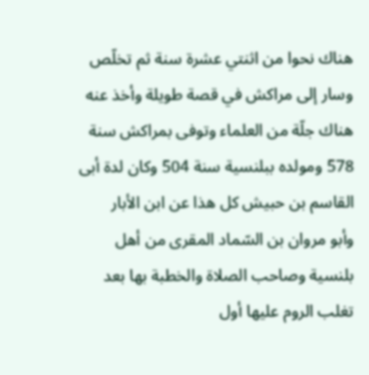هناك نحوا من اثنتي عشرة سنة ثم تخلّص وسار إلى مراكش في قصة طويلة وأخذ عنه هناك جلّة من العلماء وتوفى بمراكش سنة 578 ومولده ببلنسية سنة 504 وكان لدة أبى القاسم بن حبيش كل هذا عن ابن الأبار
وأبو مروان بن السّماد المقرى من أهل بلنسية وصاحب الصلاة والخطبة بها بعد تغلب الروم عليها أول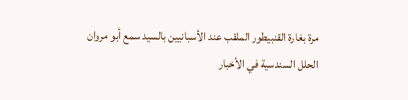مرة بغارة القنبيطور الملقب عند الأسبانيين بالسيد سمع أبو مروان
الحلل السندسية في الأخبار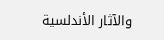والآثار الأندلسية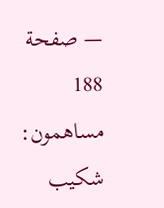— صفحة 188
مساهمون: شكيب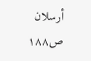أرسلان
ص١٨٨